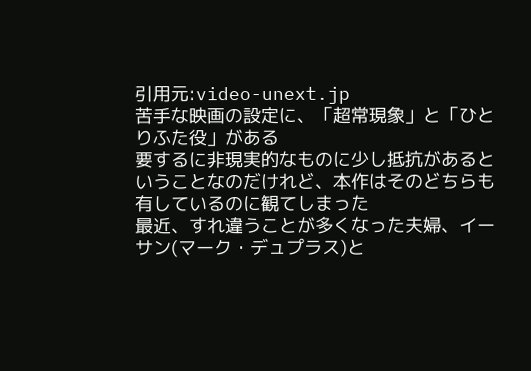引用元:video-unext.jp
苦手な映画の設定に、「超常現象」と「ひとりふた役」がある
要するに非現実的なものに少し抵抗があるということなのだけれど、本作はそのどちらも有しているのに観てしまった
最近、すれ違うことが多くなった夫婦、イーサン(マーク・デュプラス)と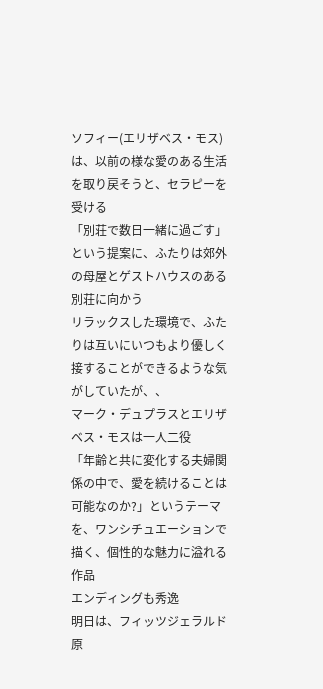ソフィー(エリザベス・モス)は、以前の様な愛のある生活を取り戻そうと、セラピーを受ける
「別荘で数日一緒に過ごす」という提案に、ふたりは郊外の母屋とゲストハウスのある別荘に向かう
リラックスした環境で、ふたりは互いにいつもより優しく接することができるような気がしていたが、、
マーク・デュプラスとエリザベス・モスは一人二役
「年齢と共に変化する夫婦関係の中で、愛を続けることは可能なのか?」というテーマを、ワンシチュエーションで描く、個性的な魅力に溢れる作品
エンディングも秀逸
明日は、フィッツジェラルド原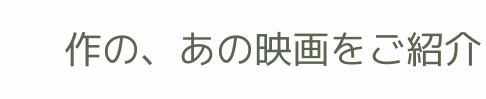作の、あの映画をご紹介